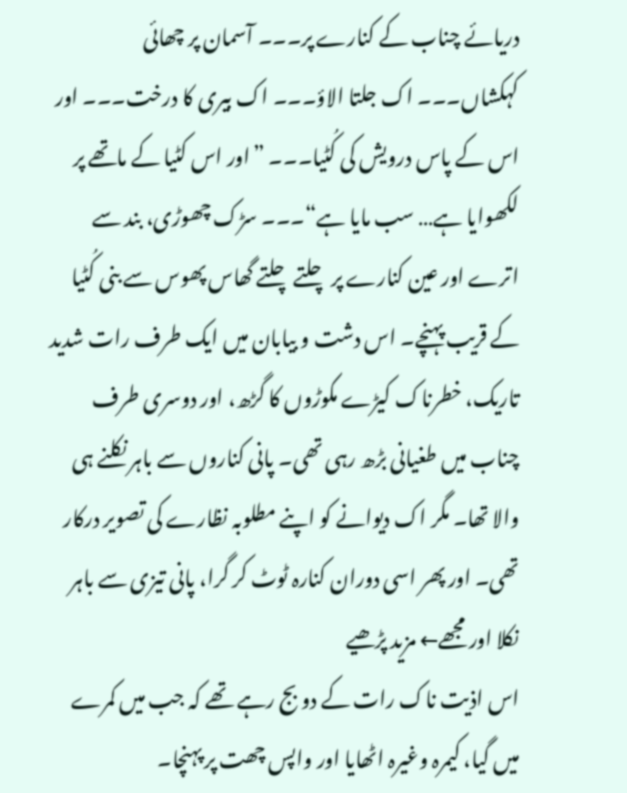دریائے چناب کے کنارے پر۔۔۔ آسمان پر چھائی کہکشاں۔۔۔ اک جلتا الاؤ۔۔۔ اک بیری کا درخت۔۔۔ اور اس کے پاس درویش کی کُٹیا۔۔۔ ”اور اس کٹیا کے ماتھے پر لکھوایا ہے… سب مایا ہے“۔۔۔ سڑک چھوڑی، بند سے اترے اور عین کنارے پر چلتے چلتے گھاس پھوس سے بنی کُٹیا کے قریب پہنچے۔ اس دشت و بیابان میں ایک طرف رات شدید تاریک، خطرناک کیڑے مکوڑوں کا گڑھ، اور دوسری طرف چناب میں طغیانی بڑھ رہی تھی۔ پانی کناروں سے باہر نکلنے ہی والا تھا۔ مگر اک دیوانے کو اپنے مطلوبہ نظارے کی تصویر درکار تھی۔ اور پھر اسی دوران کنارہ ٹوٹ کر گرا، پانی تیزی سے باہر نکلا اور مجھے← مزید پڑھیے
اس اذیت ناک رات کے دو بج رہے تھے کہ جب میں کمرے میں گیا، کیمرہ وغیرہ اٹھایا اور واپس چھت پر پہنچا۔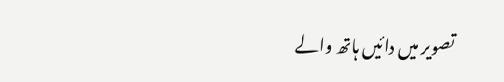تصویر میں دائیں ہاتھ والے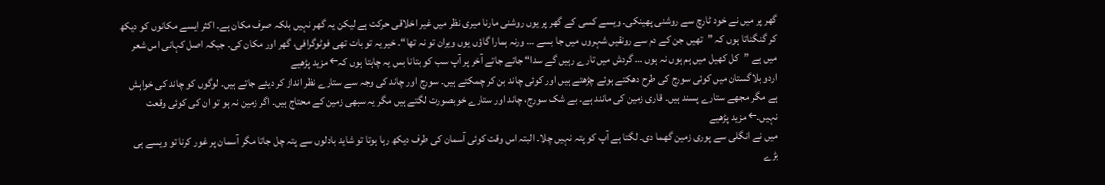گھر پر میں نے خود ٹارچ سے روشنی پھینکی۔ ویسے کسی کے گھر پر یوں روشنی مارنا میری نظر میں غیر اخلاقی حرکت ہے لیکن یہ گھر نہیں بلکہ صرف مکان ہے۔ اکثر ایسے مکانوں کو دیکھ کر گنگناتا ہوں کہ ”تھیں جن کے دم سے رونقیں شہروں میں جا بسے … ورنہ ہمارا گاؤں یوں ویران تو نہ تھا“۔ خیر یہ تو بات تھی فوٹوگرافی، گھر اور مکان کی۔ جبکہ اصل کہانی اس شعر میں ہے ”کل کھیل میں ہم ہوں نہ ہوں … گردش میں تارے رہیں گے سدا“ جاتے جاتے آخر پر آپ سب کو بتانا بس یہ چاہتا ہوں کہ← مزید پڑھیے
اردو بلاگستان میں کوئی سورج کی طرح دھکتے ہوئے چڑھتے ہیں اور کوئی چاند بن کر چمکتے ہیں۔ سورج اور چاند کی وجہ سے ستارے نظر انداز کر دیئے جاتے ہیں۔ لوگوں کو چاند کی خواہش ہے مگر مجھے ستارے پسند ہیں۔ قاری زمین کی مانند ہے۔ بے شک سورج، چاند اور ستارے خوبصورت لگتے ہیں مگر یہ سبھی زمین کے محتاج ہیں۔ اگر زمین نہ ہو تو ان کی کوئی وقعت نہیں۔← مزید پڑھیے
میں نے انگلی سے پوری زمین گھما دی۔ لگتا ہے آپ کو پتہ نہیں چلا۔ البتہ اس وقت کوئی آسمان کی طرف دیکھ رہا ہوتا تو شاید بادلوں سے پتہ چل جاتا مگر آسمان پر غور کرنا تو ویسے ہی بڑے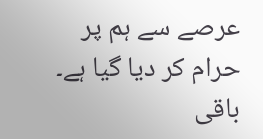عرصے سے ہم پر حرام کر دیا گیا ہے۔ باقی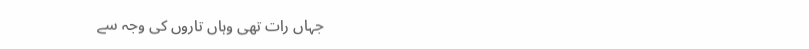جہاں رات تھی وہاں تاروں کی وجہ سے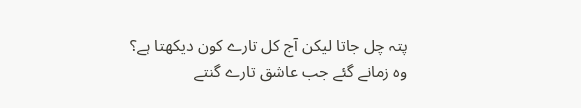پتہ چل جاتا لیکن آج کل تارے کون دیکھتا ہے؟ وہ زمانے گئے جب عاشق تارے گنتے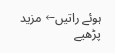ہوئے راتیں← مزید پڑھیے